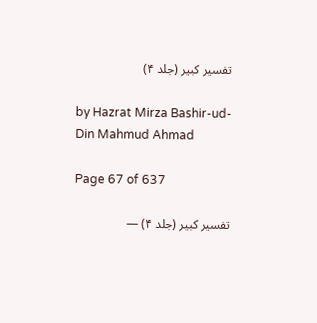تفسیر کبیر (جلد ۴)

by Hazrat Mirza Bashir-ud-Din Mahmud Ahmad

Page 67 of 637

تفسیر کبیر (جلد ۴) —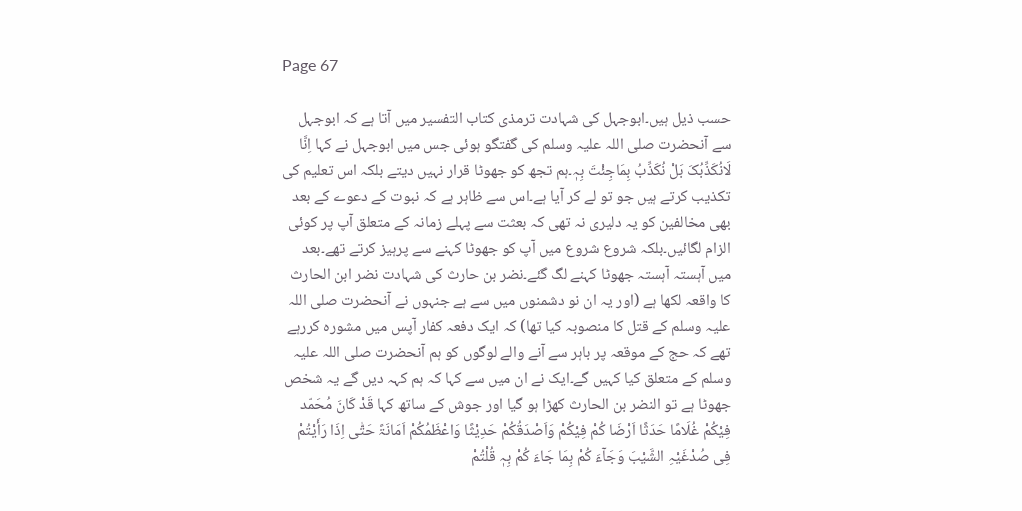Page 67

حسب ذیل ہیں۔ابوجہل کی شہادت ترمذی کتاب التفسیر میں آتا ہے کہ ابوجہل سے آنحضرت صلی اللہ علیہ وسلم کی گفتگو ہوئی جس میں ابوجہل نے کہا اِنَّا لَانُکَذِّبُکَ بَلْ نُکَذِّبُ بِمَاجِئْتَ بِہٖ۔ہم تجھ کو جھوٹا قرار نہیں دیتے بلکہ اس تعلیم کی تکذیب کرتے ہیں جو تو لے کر آیا ہے۔اس سے ظاہر ہے کہ نبوت کے دعوے کے بعد بھی مخالفین کو یہ دلیری نہ تھی کہ بعثت سے پہلے زمانہ کے متعلق آپ پر کوئی الزام لگائیں۔بلکہ شروع شروع میں آپ کو جھوٹا کہنے سے پرہیز کرتے تھے۔بعد میں آہستہ آہستہ جھوٹا کہنے لگ گئے۔نضر بن حارث کی شہادت نضر ابن الحارث کا واقعہ لکھا ہے (اور یہ ان نو دشمنوں میں سے ہے جنہوں نے آنحضرت صلی اللہ علیہ وسلم کے قتل کا منصوبہ کیا تھا) کہ ایک دفعہ کفار آپس میں مشورہ کررہے تھے کہ حج کے موقعہ پر باہر سے آنے والے لوگوں کو ہم آنحضرت صلی اللہ علیہ وسلم کے متعلق کیا کہیں گے۔ایک نے ان میں سے کہا کہ ہم کہہ دیں گے یہ شخص جھوٹا ہے تو النضر بن الحارث کھڑا ہو گیا اور جوش کے ساتھ کہا قَدْ کَانَ مُحَمّد فِیْکُمْ غُلَامًا حَدَثًا اَرْضَا کُمْ فِیْکُمْ وَاَصْدَقُکُمْ حَدِیْثًا وَاعْظَمُکُمْ اَمَانَۃً حَتّٰی اِذَا رَأَیْتُمْ فِی صُدْغَیْہِ الشَّیْبَ وَجَآءَ کُمْ بِمَا جَاءَ کُمْ بِہٖ قُلْتُمْ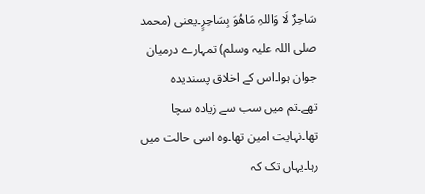سَاحِرٌ لَا وَاللہِ مَاھُوَ بِسَاحِرٍ۔یعنی (محمد صلی اللہ علیہ وسلم) تمہارے درمیان جوان ہوا۔اس کے اخلاق پسندیدہ تھے۔تم میں سب سے زیادہ سچا تھا۔نہایت امین تھا۔وہ اسی حالت میں رہا۔یہاں تک کہ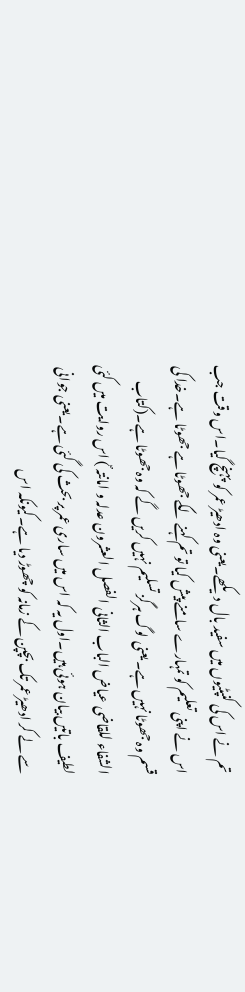تم نے اس کی کنپٹیوں میں سفید بال دیکھے۔یعنی وہ ادھیڑ عمر کو پہنچ گیا۔اس وقت جب اس نے اپنی تعلیم کو تمہارے سامنے پیش کیا تو تم کہنے لگے جھوٹا ہے جھوٹا ہے۔خدا کی قسم وہ جھوٹا نہیں ہے۔یعنی لوگ ہرگز تسلیم نہیں کریں گے کہ وہ جھوٹا ہے۔(کتاب الشفاء للقاضی عیاض الباب الثانی الفصل العشرون عدلہ و امانتہ ؐ) اس روایت میں کئی لطیف باتیں بیان ہوئی ہیں۔اول یہ کہ اس میں ساری عمر پر بحث کی گئی ہے۔یعنی جوانی سے لے کر ادھیڑ عمر تک بچپن کے زمانہ کو چھوڑ دیا ہے۔کیونکہ اس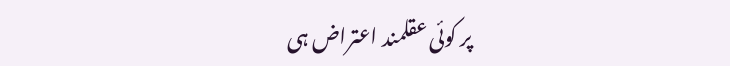پر کوئی عقلمند اعتراض ہی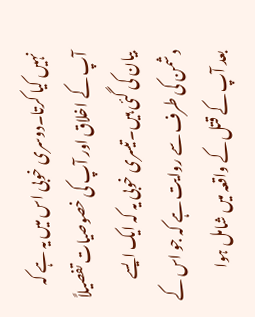نہیں کیا کرتا۔دوسری خوبی اس میں یہ ہے کہ آپ کے اخلاق اور آپ کی خصوصیات تفصیلاً بیان کی گئی ہیں۔تیسری خوبی یہ کہ ایک ایسے دشمن کی طرف سے روایت ہے کہ جو اس کے بعد آپ کے قتل کے واقعہ میں شامل ہوا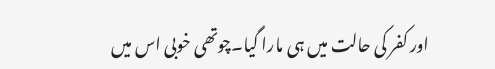اور کفر کی حالت میں ہی مارا گیا۔چوتھی خوبی اس میں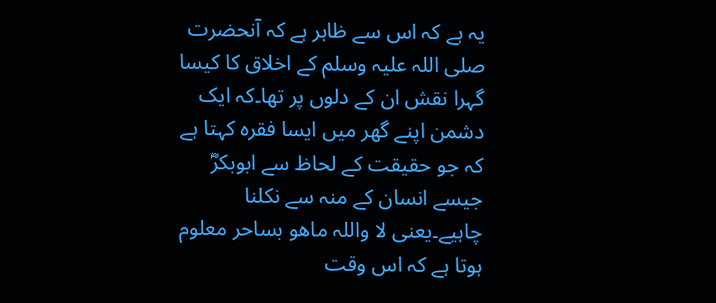یہ ہے کہ اس سے ظاہر ہے کہ آنحضرت صلی اللہ علیہ وسلم کے اخلاق کا کیسا گہرا نقش ان کے دلوں پر تھا۔کہ ایک دشمن اپنے گھر میں ایسا فقرہ کہتا ہے کہ جو حقیقت کے لحاظ سے ابوبکرؓ جیسے انسان کے منہ سے نکلنا چاہیے۔یعنی لا واللہ ماھو بساحر معلوم ہوتا ہے کہ اس وقت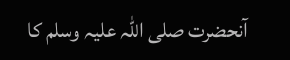آنحضرت صلی اللہ علیہ وسلم کا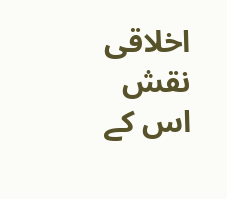اخلاقی نقش اس کے